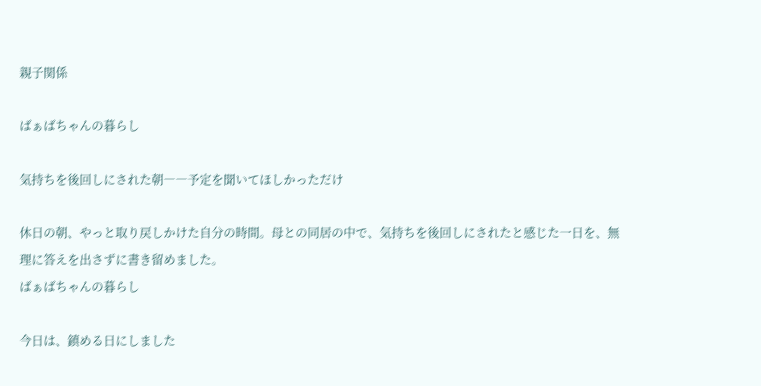親子関係

ばぁばちゃんの暮らし

気持ちを後回しにされた朝――予定を聞いてほしかっただけ

休日の朝、やっと取り戻しかけた自分の時間。母との同居の中で、気持ちを後回しにされたと感じた一日を、無理に答えを出さずに書き留めました。
ばぁばちゃんの暮らし

今日は、鎮める日にしました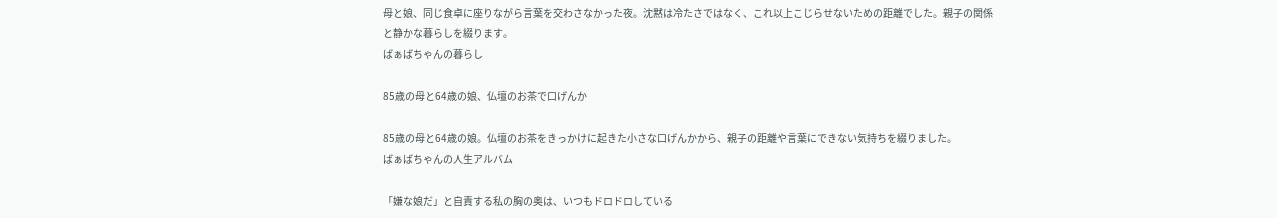母と娘、同じ食卓に座りながら言葉を交わさなかった夜。沈黙は冷たさではなく、これ以上こじらせないための距離でした。親子の関係と静かな暮らしを綴ります。
ばぁばちゃんの暮らし

85歳の母と64歳の娘、仏壇のお茶で口げんか

85歳の母と64歳の娘。仏壇のお茶をきっかけに起きた小さな口げんかから、親子の距離や言葉にできない気持ちを綴りました。
ばぁばちゃんの人生アルバム

「嫌な娘だ」と自責する私の胸の奥は、いつもドロドロしている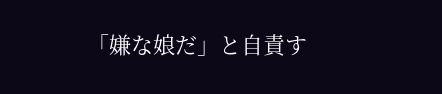「嫌な娘だ」と自責す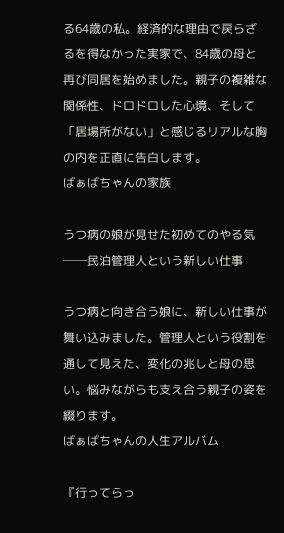る64歳の私。経済的な理由で戻らざるを得なかった実家で、84歳の母と再び同居を始めました。親子の複雑な関係性、ドロドロした心境、そして「居場所がない」と感じるリアルな胸の内を正直に告白します。
ばぁばちゃんの家族

うつ病の娘が見せた初めてのやる気──民泊管理人という新しい仕事

うつ病と向き合う娘に、新しい仕事が舞い込みました。管理人という役割を通して見えた、変化の兆しと母の思い。悩みながらも支え合う親子の姿を綴ります。
ばぁばちゃんの人生アルバム

『行ってらっ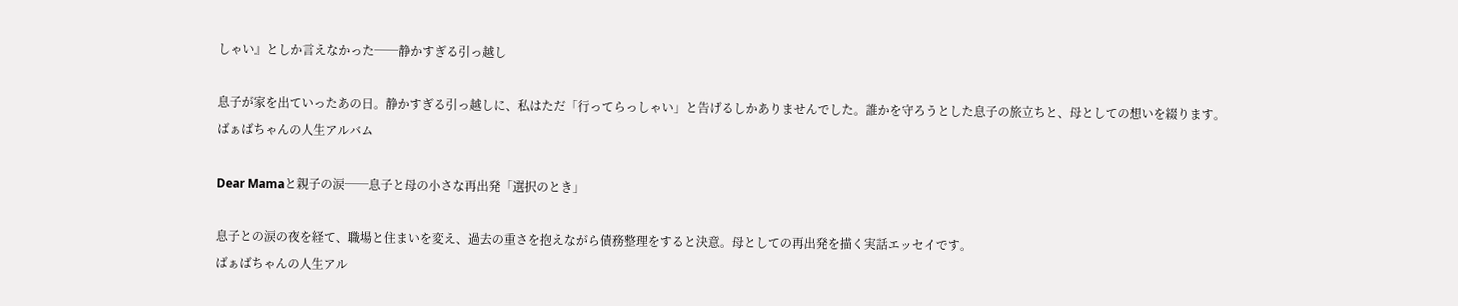しゃい』としか言えなかった──静かすぎる引っ越し

息子が家を出ていったあの日。静かすぎる引っ越しに、私はただ「行ってらっしゃい」と告げるしかありませんでした。誰かを守ろうとした息子の旅立ちと、母としての想いを綴ります。
ばぁばちゃんの人生アルバム

Dear Mamaと親子の涙──息子と母の小さな再出発「選択のとき」

息子との涙の夜を経て、職場と住まいを変え、過去の重さを抱えながら債務整理をすると決意。母としての再出発を描く実話エッセイです。
ばぁばちゃんの人生アル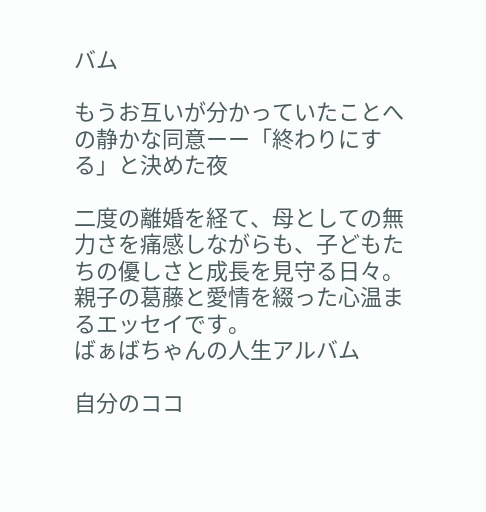バム

もうお互いが分かっていたことへの静かな同意ーー「終わりにする」と決めた夜

二度の離婚を経て、母としての無力さを痛感しながらも、子どもたちの優しさと成長を見守る日々。親子の葛藤と愛情を綴った心温まるエッセイです。
ばぁばちゃんの人生アルバム

自分のココ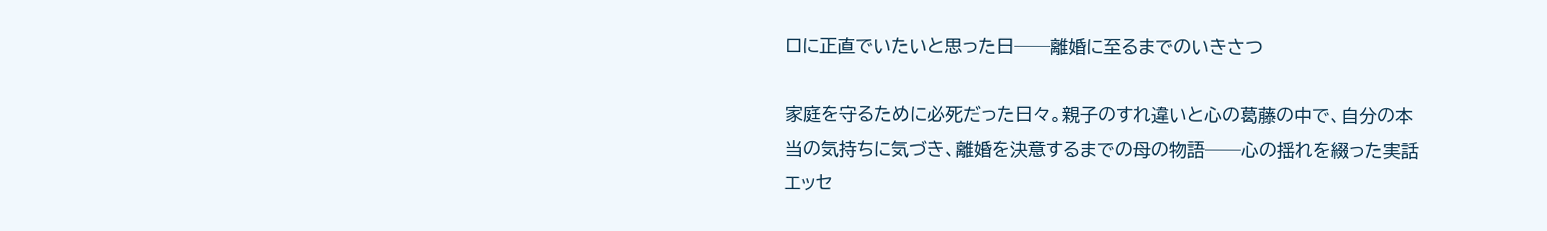ロに正直でいたいと思った日──離婚に至るまでのいきさつ

家庭を守るために必死だった日々。親子のすれ違いと心の葛藤の中で、自分の本当の気持ちに気づき、離婚を決意するまでの母の物語──心の揺れを綴った実話エッセ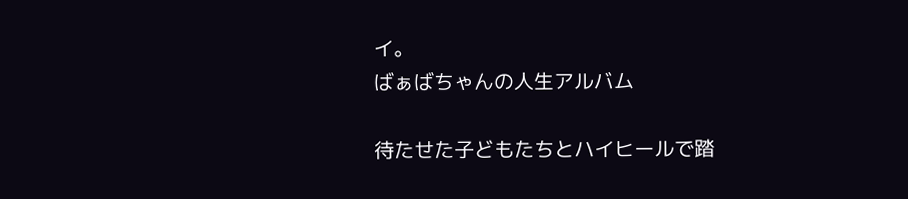イ。
ばぁばちゃんの人生アルバム

待たせた子どもたちとハイヒールで踏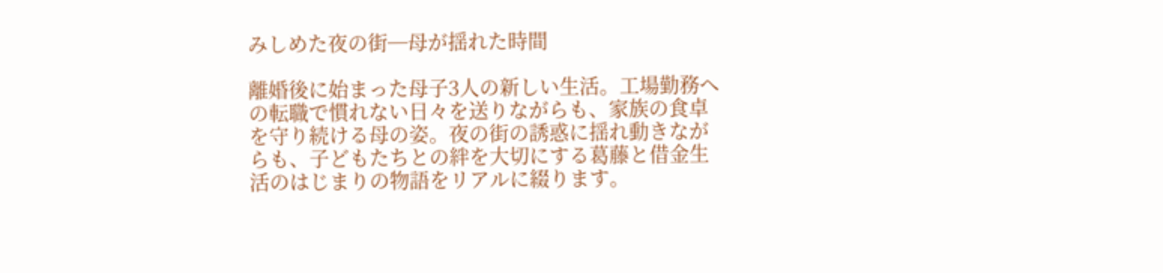みしめた夜の街─母が揺れた時間

離婚後に始まった母子3人の新しい生活。工場勤務への転職で慣れない日々を送りながらも、家族の食卓を守り続ける母の姿。夜の街の誘惑に揺れ動きながらも、子どもたちとの絆を大切にする葛藤と借金生活のはじまりの物語をリアルに綴ります。